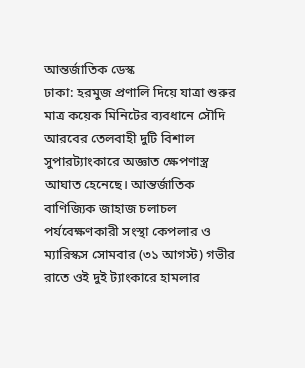আন্তর্জাতিক ডেস্ক
ঢাকা: হরমুজ প্রণালি দিয়ে যাত্রা শুরুর মাত্র কয়েক মিনিটের ব্যবধানে সৌদি আরবের তেলবাহী দুটি বিশাল সুপারট্যাংকারে অজ্ঞাত ক্ষেপণাস্ত্র আঘাত হেনেছে। আন্তর্জাতিক বাণিজ্যিক জাহাজ চলাচল পর্যবেক্ষণকারী সংস্থা কেপলার ও ম্যারিস্কস সোমবার (৩১ আগস্ট) গভীর রাতে ওই দুই ট্যাংকারে হামলার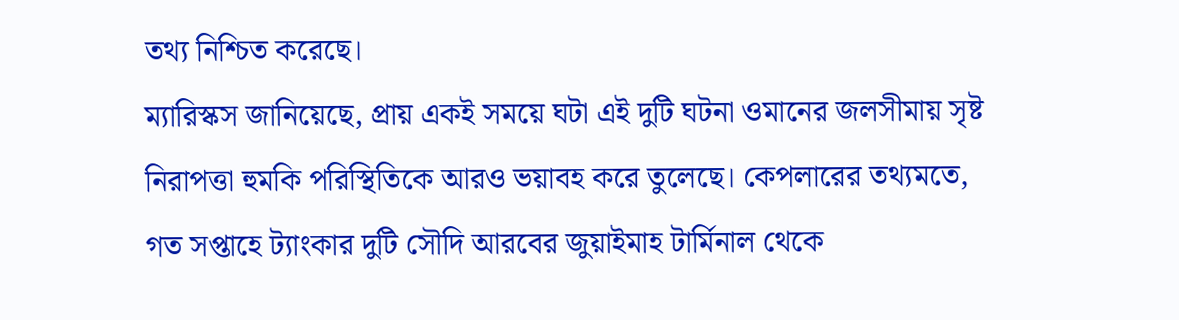তথ্য নিশ্চিত করেছে।
ম্যারিস্কস জানিয়েছে, প্রায় একই সময়ে ঘটা এই দুটি ঘটনা ওমানের জলসীমায় সৃষ্ট নিরাপত্তা হুমকি পরিস্থিতিকে আরও ভয়াবহ করে তুলেছে। কেপলারের তথ্যমতে, গত সপ্তাহে ট্যাংকার দুটি সৌদি আরবের জুয়াইমাহ টার্মিনাল থেকে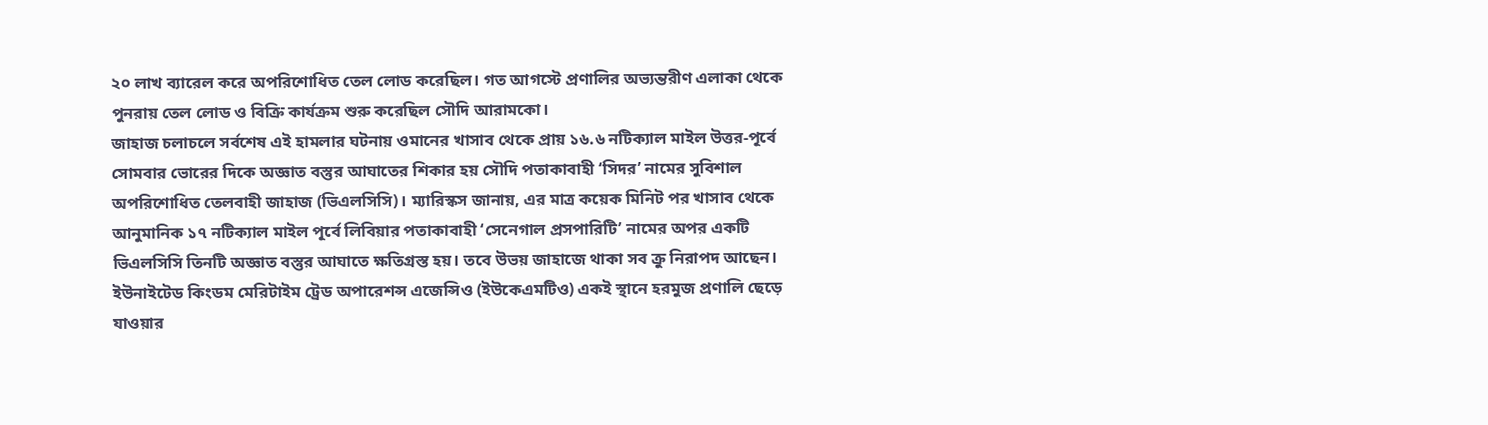২০ লাখ ব্যারেল করে অপরিশোধিত তেল লোড করেছিল। গত আগস্টে প্রণালির অভ্যন্তরীণ এলাকা থেকে পুনরায় তেল লোড ও বিক্রি কার্যক্রম শুরু করেছিল সৌদি আরামকো।
জাহাজ চলাচলে সর্বশেষ এই হামলার ঘটনায় ওমানের খাসাব থেকে প্রায় ১৬.৬ নটিক্যাল মাইল উত্তর-পূর্বে সোমবার ভোরের দিকে অজ্ঞাত বস্তুর আঘাতের শিকার হয় সৌদি পতাকাবাহী ‘সিদর’ নামের সুবিশাল অপরিশোধিত তেলবাহী জাহাজ (ভিএলসিসি)। ম্যারিস্কস জানায়, এর মাত্র কয়েক মিনিট পর খাসাব থেকে আনুমানিক ১৭ নটিক্যাল মাইল পূর্বে লিবিয়ার পতাকাবাহী ‘সেনেগাল প্রসপারিটি’ নামের অপর একটি ভিএলসিসি তিনটি অজ্ঞাত বস্তুর আঘাতে ক্ষতিগ্রস্ত হয়। তবে উভয় জাহাজে থাকা সব ক্রু নিরাপদ আছেন। ইউনাইটেড কিংডম মেরিটাইম ট্রেড অপারেশন্স এজেন্সিও (ইউকেএমটিও) একই স্থানে হরমুজ প্রণালি ছেড়ে যাওয়ার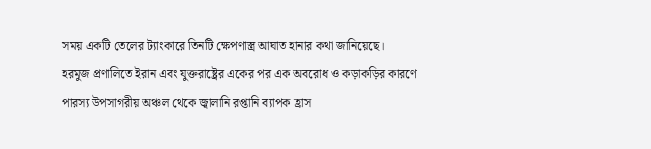সময় একটি তেলের ট্যাংকারে তিনটি ক্ষেপণাস্ত্র আঘাত হানার কথা জানিয়েছে।
হরমুজ প্রণালিতে ইরান এবং যুক্তরাষ্ট্রের একের পর এক অবরোধ ও কড়াকড়ির কারণে পারস্য উপসাগরীয় অঞ্চল থেকে জ্বালানি রপ্তানি ব্যাপক হ্রাস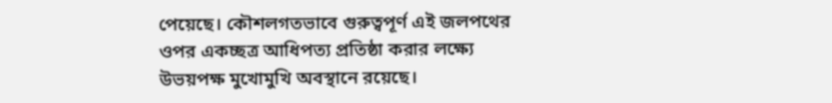পেয়েছে। কৌশলগতভাবে গুরুত্বপূর্ণ এই জলপথের ওপর একচ্ছত্র আধিপত্য প্রতিষ্ঠা করার লক্ষ্যে উভয়পক্ষ মুখোমুখি অবস্থানে রয়েছে।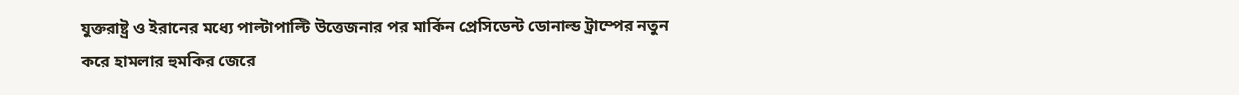যুক্তরাষ্ট্র ও ইরানের মধ্যে পাল্টাপাল্টি উত্তেজনার পর মার্কিন প্রেসিডেন্ট ডোনাল্ড ট্রাম্পের নতুন করে হামলার হুমকির জেরে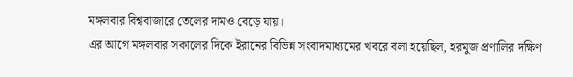মঙ্গলবার বিশ্ববাজারে তেলের দামও বেড়ে যায়।
এর আগে মঙ্গলবার সকালের দিকে ইরানের বিভিন্ন সংবাদমাধ্যমের খবরে বলা হয়েছিল, হরমুজ প্রণালির দক্ষিণ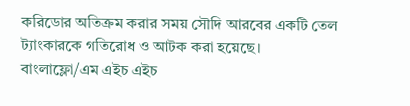করিডোর অতিক্রম করার সময় সৌদি আরবের একটি তেল ট্যাংকারকে গতিরোধ ও আটক করা হয়েছে।
বাংলাফ্লো/এম এইচ এইচ